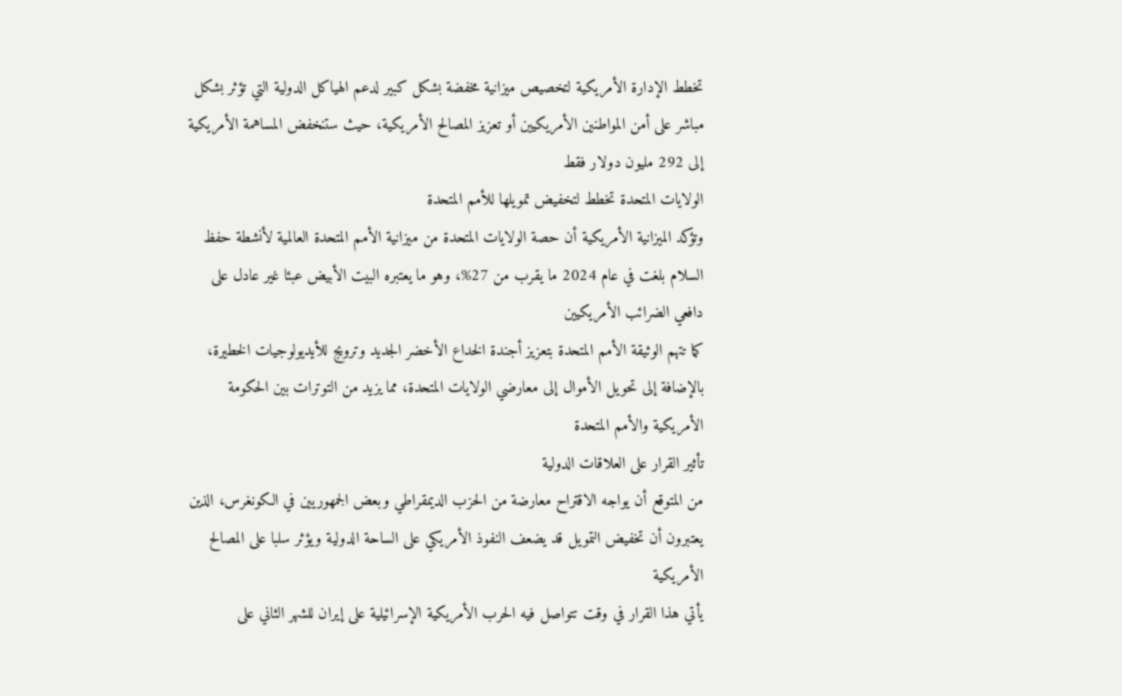تخطط الإدارة الأمريكية لتخصيص ميزانية مخفضة بشكل كبير لدعم الهياكل الدولية التي تؤثر بشكل مباشر على أمن المواطنين الأمريكيين أو تعزيز المصالح الأمريكية، حيث ستنخفض المساهمة الأمريكية إلى 292 مليون دولار فقط
الولايات المتحدة تخطط لتخفيض تمويلها للأمم المتحدة
وتؤكد الميزانية الأمريكية أن حصة الولايات المتحدة من ميزانية الأمم المتحدة العالمية لأنشطة حفظ السلام بلغت في عام 2024 ما يقرب من 27%، وهو ما يعتبره البيت الأبيض عبئا غير عادل على دافعي الضرائب الأمريكيين
كما تتهم الوثيقة الأمم المتحدة بتعزيز أجندة الخداع الأخضر الجديد وترويج للأيديولوجيات الخطيرة، بالإضافة إلى تحويل الأموال إلى معارضي الولايات المتحدة، مما يزيد من التوترات بين الحكومة الأمريكية والأمم المتحدة
تأثير القرار على العلاقات الدولية
من المتوقع أن يواجه الاقتراح معارضة من الحزب الديمقراطي وبعض الجمهوريين في الكونغرس، الذين يعتبرون أن تخفيض التمويل قد يضعف النفوذ الأمريكي على الساحة الدولية ويؤثر سلبا على المصالح الأمريكية
يأتي هذا القرار في وقت تتواصل فيه الحرب الأمريكية الإسرائيلية على إيران للشهر الثاني على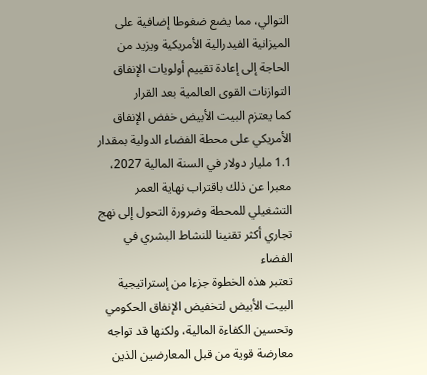التوالي، مما يضع ضغوطا إضافية على الميزانية الفيدرالية الأمريكية ويزيد من الحاجة إلى إعادة تقييم أولويات الإنفاق
التوازنات القوى العالمية بعد القرار
كما يعتزم البيت الأبيض خفض الإنفاق الأمريكي على محطة الفضاء الدولية بمقدار 1.1 مليار دولار في السنة المالية 2027، معبرا عن ذلك باقتراب نهاية العمر التشغيلي للمحطة وضرورة التحول إلى نهج تجاري أكثر تقنينا للنشاط البشري في الفضاء
تعتبر هذه الخطوة جزءا من إستراتيجية البيت الأبيض لتخفيض الإنفاق الحكومي وتحسين الكفاءة المالية، ولكنها قد تواجه معارضة قوية من قبل المعارضين الذين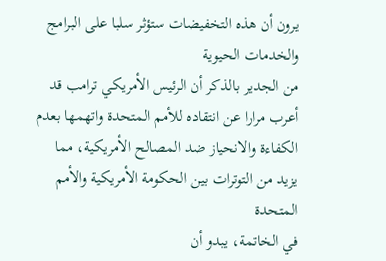يرون أن هذه التخفيضات ستؤثر سلبا على البرامج والخدمات الحيوية
من الجدير بالذكر أن الرئيس الأمريكي ترامب قد أعرب مرارا عن انتقاده للأمم المتحدة واتهمها بعدم الكفاءة والانحياز ضد المصالح الأمريكية، مما يزيد من التوترات بين الحكومة الأمريكية والأمم المتحدة
في الخاتمة، يبدو أن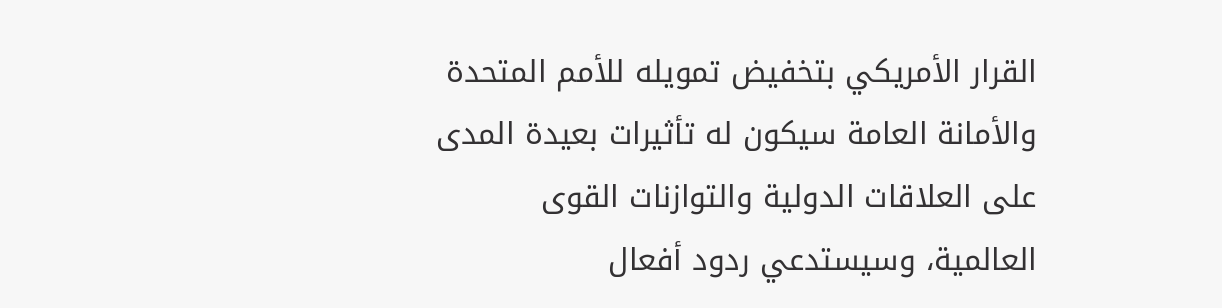القرار الأمريكي بتخفيض تمويله للأمم المتحدة والأمانة العامة سيكون له تأثيرات بعيدة المدى على العلاقات الدولية والتوازنات القوى العالمية، وسيستدعي ردود أفعال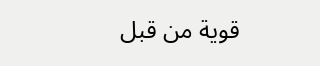قوية من قبل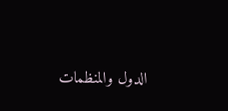الدول والمنظمات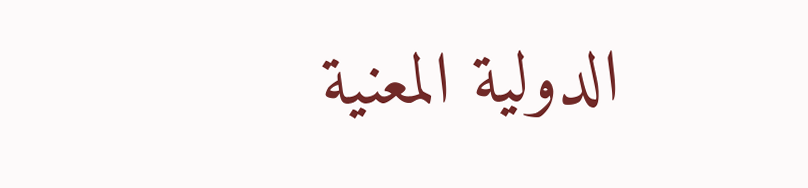الدولية المعنية